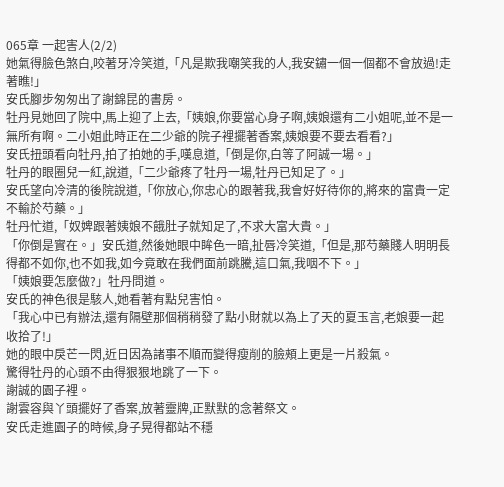065章 一起害人(2/2)
她氣得臉色煞白,咬著牙冷笑道,「凡是欺我嘲笑我的人,我安鏽一個一個都不會放過!走著瞧!」
安氏腳步匆匆出了謝錦昆的書房。
牡丹見她回了院中,馬上迎了上去,「姨娘,你要當心身子啊,姨娘還有二小姐呢,並不是一無所有啊。二小姐此時正在二少爺的院子裡擺著香案,姨娘要不要去看看?」
安氏扭頭看向牡丹,拍了拍她的手,嘆息道,「倒是你,白等了阿誠一場。」
牡丹的眼圈兒一紅,說道,「二少爺疼了牡丹一場,牡丹已知足了。」
安氏望向冷清的後院說道,「你放心,你忠心的跟著我,我會好好待你的,將來的富貴一定不輸於芍藥。」
牡丹忙道,「奴婢跟著姨娘不餓肚子就知足了,不求大富大貴。」
「你倒是實在。」安氏道,然後她眼中眸色一暗,扯唇冷笑道,「但是,那芍藥賤人明明長得都不如你,也不如我,如今竟敢在我們面前跳騰,這口氣,我咽不下。」
「姨娘要怎麼做?」牡丹問道。
安氏的神色很是駭人,她看著有點兒害怕。
「我心中已有辦法,還有隔壁那個稍稍發了點小財就以為上了天的夏玉言,老娘要一起收拾了!」
她的眼中戾芒一閃,近日因為諸事不順而變得瘦削的臉頰上更是一片殺氣。
驚得牡丹的心頭不由得狠狠地跳了一下。
謝誠的園子裡。
謝雲容與丫頭擺好了香案,放著靈牌,正默默的念著祭文。
安氏走進園子的時候,身子晃得都站不穩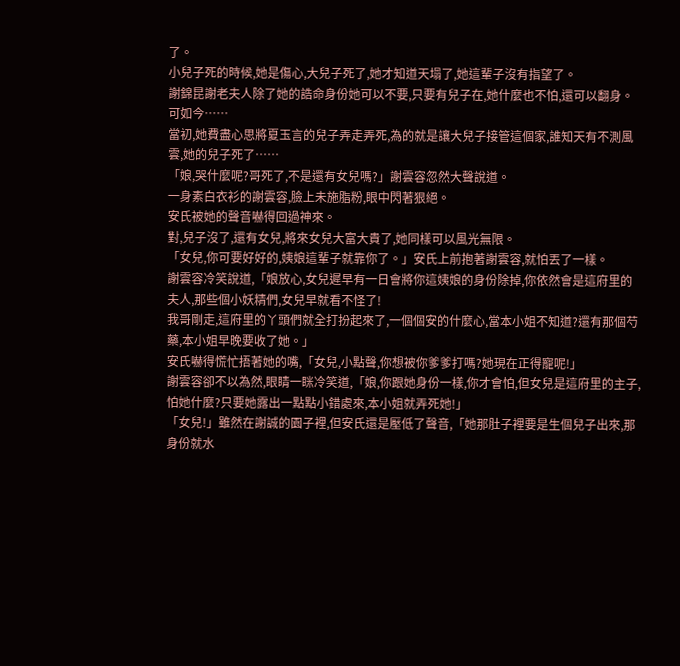了。
小兒子死的時候,她是傷心,大兒子死了,她才知道天塌了,她這輩子沒有指望了。
謝錦昆謝老夫人除了她的誥命身份她可以不要,只要有兒子在,她什麼也不怕,還可以翻身。
可如今……
當初,她費盡心思將夏玉言的兒子弄走弄死,為的就是讓大兒子接管這個家,誰知天有不測風雲,她的兒子死了……
「娘,哭什麼呢?哥死了,不是還有女兒嗎?」謝雲容忽然大聲說道。
一身素白衣衫的謝雲容,臉上未施脂粉,眼中閃著狠絕。
安氏被她的聲音嚇得回過神來。
對,兒子沒了,還有女兒,將來女兒大富大貴了,她同樣可以風光無限。
「女兒,你可要好好的,姨娘這輩子就靠你了。」安氏上前抱著謝雲容,就怕丟了一樣。
謝雲容冷笑說道,「娘放心,女兒遲早有一日會將你這姨娘的身份除掉,你依然會是這府里的夫人,那些個小妖精們,女兒早就看不怪了!
我哥剛走,這府里的丫頭們就全打扮起來了,一個個安的什麼心,當本小姐不知道?還有那個芍藥,本小姐早晚要收了她。」
安氏嚇得慌忙捂著她的嘴,「女兒,小點聲,你想被你爹爹打嗎?她現在正得寵呢!」
謝雲容卻不以為然,眼睛一眯冷笑道,「娘,你跟她身份一樣,你才會怕,但女兒是這府里的主子,怕她什麼?只要她露出一點點小錯處來,本小姐就弄死她!」
「女兒!」雖然在謝誠的園子裡,但安氏還是壓低了聲音,「她那肚子裡要是生個兒子出來,那身份就水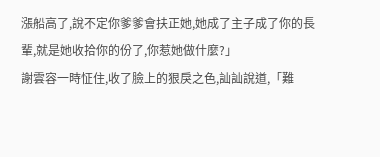漲船高了,說不定你爹爹會扶正她,她成了主子成了你的長輩,就是她收拾你的份了,你惹她做什麼?」
謝雲容一時怔住,收了臉上的狠戾之色,訕訕說道,「難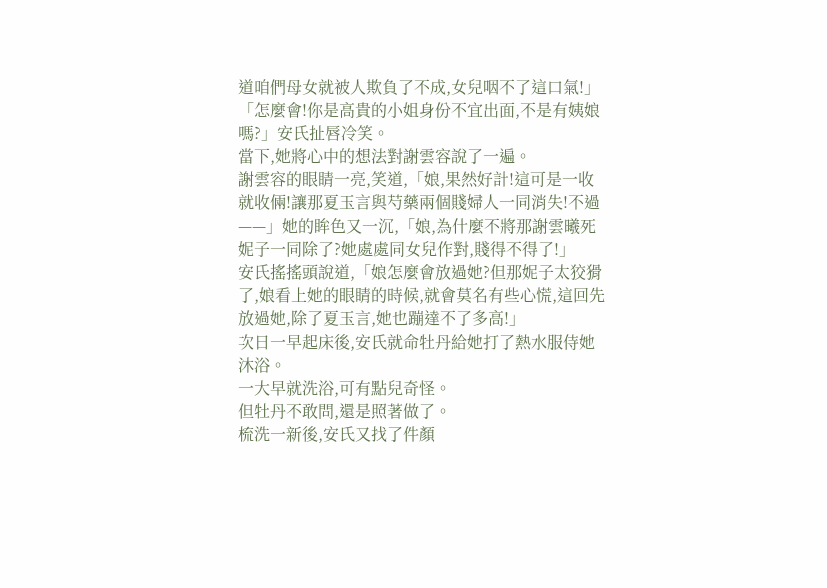道咱們母女就被人欺負了不成,女兒咽不了這口氣!」
「怎麼會!你是高貴的小姐身份不宜出面,不是有姨娘嗎?」安氏扯唇冷笑。
當下,她將心中的想法對謝雲容說了一遍。
謝雲容的眼睛一亮,笑道,「娘,果然好計!這可是一收就收倆!讓那夏玉言與芍藥兩個賤婦人一同消失!不過——」她的眸色又一沉,「娘,為什麼不將那謝雲曦死妮子一同除了?她處處同女兒作對,賤得不得了!」
安氏搖搖頭說道,「娘怎麼會放過她?但那妮子太狡猾了,娘看上她的眼睛的時候,就會莫名有些心慌,這回先放過她,除了夏玉言,她也蹦達不了多高!」
次日一早起床後,安氏就命牡丹給她打了熱水服侍她沐浴。
一大早就洗浴,可有點兒奇怪。
但牡丹不敢問,還是照著做了。
梳洗一新後,安氏又找了件顏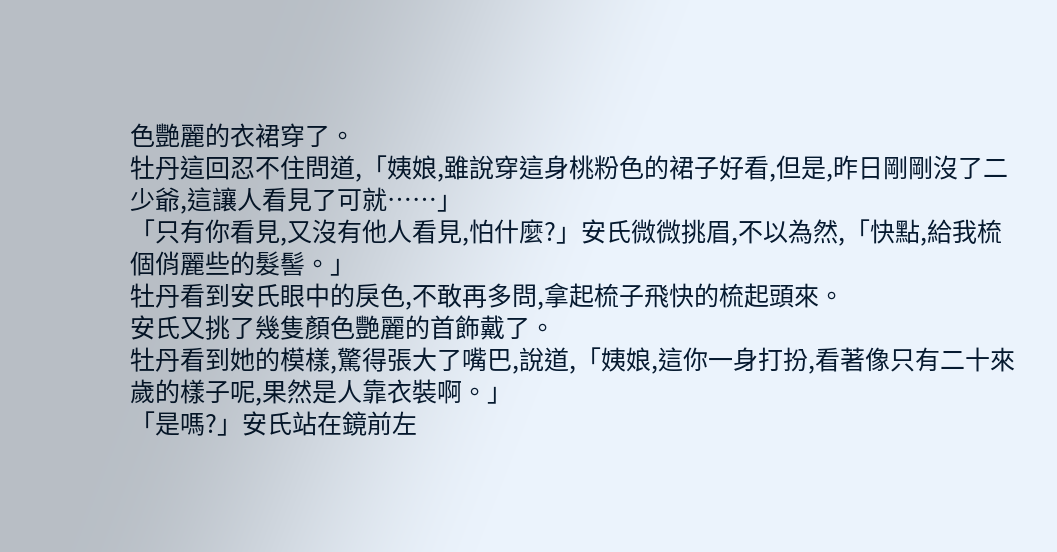色艷麗的衣裙穿了。
牡丹這回忍不住問道,「姨娘,雖說穿這身桃粉色的裙子好看,但是,昨日剛剛沒了二少爺,這讓人看見了可就……」
「只有你看見,又沒有他人看見,怕什麼?」安氏微微挑眉,不以為然,「快點,給我梳個俏麗些的髮髻。」
牡丹看到安氏眼中的戾色,不敢再多問,拿起梳子飛快的梳起頭來。
安氏又挑了幾隻顏色艷麗的首飾戴了。
牡丹看到她的模樣,驚得張大了嘴巴,說道,「姨娘,這你一身打扮,看著像只有二十來歲的樣子呢,果然是人靠衣裝啊。」
「是嗎?」安氏站在鏡前左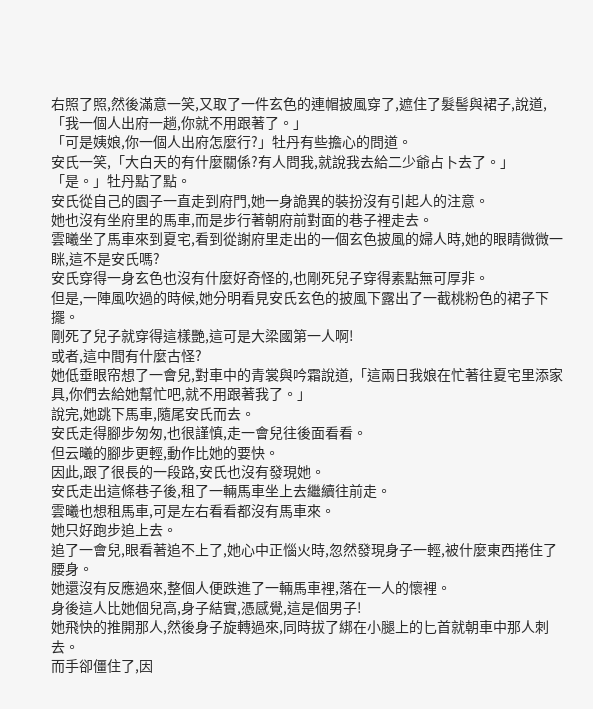右照了照,然後滿意一笑,又取了一件玄色的連帽披風穿了,遮住了髮髻與裙子,說道,「我一個人出府一趟,你就不用跟著了。」
「可是姨娘,你一個人出府怎麼行?」牡丹有些擔心的問道。
安氏一笑,「大白天的有什麼關係?有人問我,就說我去給二少爺占卜去了。」
「是。」牡丹點了點。
安氏從自己的園子一直走到府門,她一身詭異的裝扮沒有引起人的注意。
她也沒有坐府里的馬車,而是步行著朝府前對面的巷子裡走去。
雲曦坐了馬車來到夏宅,看到從謝府里走出的一個玄色披風的婦人時,她的眼睛微微一眯,這不是安氏嗎?
安氏穿得一身玄色也沒有什麼好奇怪的,也剛死兒子穿得素點無可厚非。
但是,一陣風吹過的時候,她分明看見安氏玄色的披風下露出了一截桃粉色的裙子下擺。
剛死了兒子就穿得這樣艷,這可是大梁國第一人啊!
或者,這中間有什麼古怪?
她低垂眼帘想了一會兒,對車中的青裳與吟霜說道,「這兩日我娘在忙著往夏宅里添家具,你們去給她幫忙吧,就不用跟著我了。」
說完,她跳下馬車,隨尾安氏而去。
安氏走得腳步匆匆,也很謹慎,走一會兒往後面看看。
但云曦的腳步更輕,動作比她的要快。
因此,跟了很長的一段路,安氏也沒有發現她。
安氏走出這條巷子後,租了一輛馬車坐上去繼續往前走。
雲曦也想租馬車,可是左右看看都沒有馬車來。
她只好跑步追上去。
追了一會兒,眼看著追不上了,她心中正惱火時,忽然發現身子一輕,被什麼東西捲住了腰身。
她還沒有反應過來,整個人便跌進了一輛馬車裡,落在一人的懷裡。
身後這人比她個兒高,身子結實,憑感覺,這是個男子!
她飛快的推開那人,然後身子旋轉過來,同時拔了綁在小腿上的匕首就朝車中那人刺去。
而手卻僵住了,因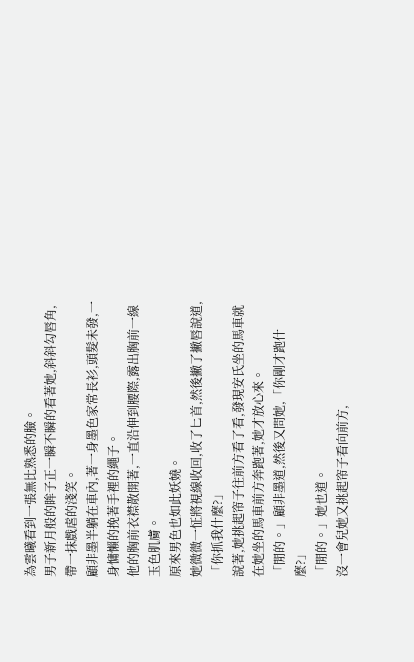為雲曦看到一張無比熟悉的臉。
男子新月般的眸子正一瞬不瞬的看著她,斜斜勾唇角,帶一抹戲虐的淺笑。
顧非墨半躺在車內,著一身墨色家常長衫,頭髮未發,一身慵懶的挽著手裡的繩子。
他的胸前衣襟散開著,一直沿伸到腰際,露出胸前一線玉色肌膚。
原來男色也如此妖嬈。
她微微一怔將視線收回,收了匕首,然後撇了撇唇說道,「你抓我什麼?」
說著,她挑起帘子往前方看了看,發現安氏坐的馬車就在她坐的馬車前方奔跑著,她才放心來。
「閒的。」顧非墨道,然後又問她,「你剛才跑什麼?」
「閒的。」她也道。
沒一會兒她又挑起帘子看向前方,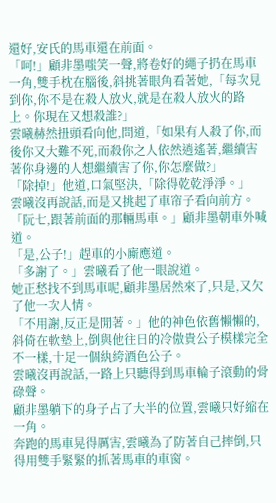還好,安氏的馬車還在前面。
「呵!」顧非墨嗤笑一聲,將卷好的繩子扔在馬車一角,雙手枕在腦後,斜挑著眼角看著她,「每次見到你,你不是在殺人放火,就是在殺人放火的路上。你現在又想殺誰?」
雲曦赫然扭頭看向他,問道,「如果有人殺了你,而後你又大難不死,而殺你之人依然逍遙著,繼續害著你身邊的人想繼續害了你,你怎麼做?」
「除掉!」他道,口氣堅決,「除得乾乾淨淨。」
雲曦沒再說話,而是又挑起了車帘子看向前方。
「阮七,跟著前面的那輛馬車。」顧非墨朝車外喊道。
「是,公子!」趕車的小廝應道。
「多謝了。」雲曦看了他一眼說道。
她正愁找不到馬車呢,顧非墨居然來了,只是,又欠了他一次人情。
「不用謝,反正是閒著。」他的神色依舊懶懶的,斜倚在軟墊上,倒與他往日的冷傲貴公子模樣完全不一樣,十足一個紈絝酒色公子。
雲曦沒再說話,一路上只聽得到馬車輪子滾動的骨碌聲。
顧非墨躺下的身子占了大半的位置,雲曦只好縮在一角。
奔跑的馬車晃得厲害,雲曦為了防著自己摔倒,只得用雙手緊緊的抓著馬車的車窗。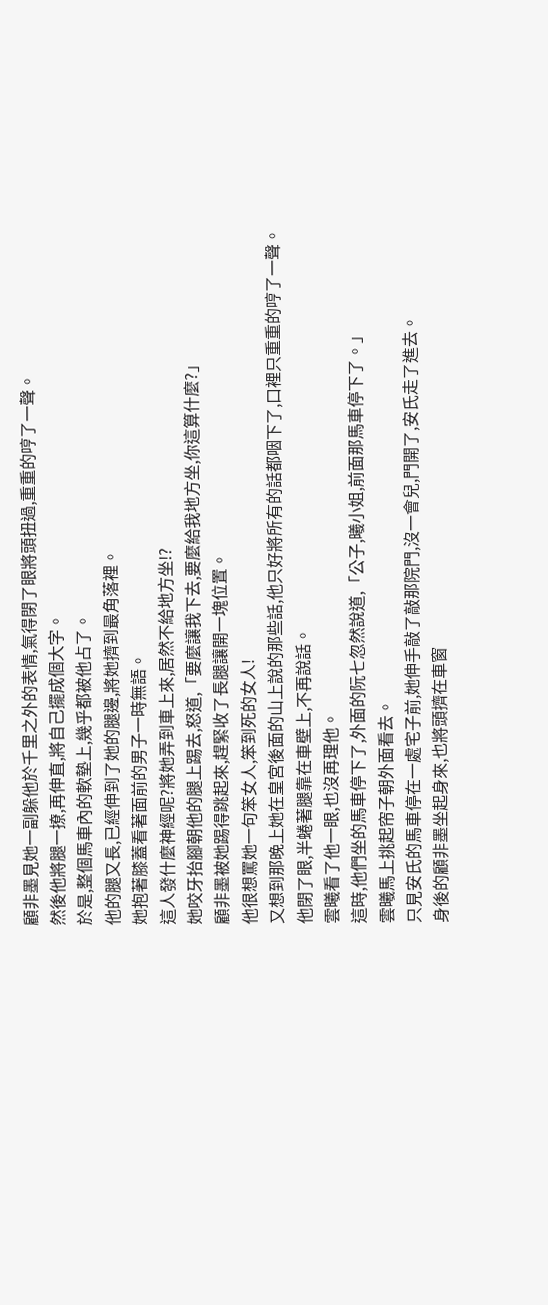顧非墨見她一副躲他於千里之外的表情,氣得閉了眼將頭扭過,重重的哼了一聲。
然後他將腿一撩,再伸直,將自己擺成個大字。
於是,整個馬車內的軟墊上,幾乎都被他占了。
他的腿又長,已經伸到了她的腿邊,將她擠到最角落裡。
她抱著膝蓋看著面前的男子一時無語。
這人發什麼神經呢?將她弄到車上來,居然不給地方坐!?
她咬牙抬腳朝他的腿上踢去,怒道,「要麼讓我下去,要麼給我地方坐,你這算什麼?」
顧非墨被她踢得跳起來,趕緊收了長腿讓開一塊位置。
他很想罵她一句笨女人,笨到死的女人!
又想到那晚上她在皇宮後面的山上說的那些話,他只好將所有的話都咽下了,口裡只重重的哼了一聲。
他閉了眼,半蜷著腿靠在車壁上,不再說話。
雲曦看了他一眼,也沒再理他。
這時,他們坐的馬車停下了,外面的阮七忽然說道,「公子,曦小姐,前面那馬車停下了。」
雲曦馬上挑起帘子朝外面看去。
只見安氏的馬車停在一處宅子前,她伸手敲了敲那院門,沒一會兒,門開了,安氏走了進去。
身後的顧非墨坐起身來,也將頭擠在車窗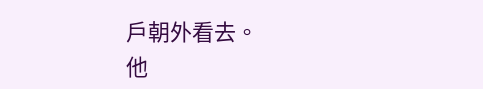戶朝外看去。
他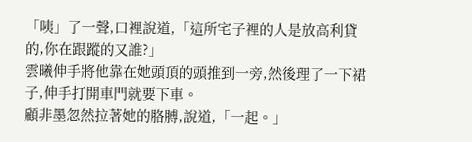「咦」了一聲,口裡說道,「這所宅子裡的人是放高利貸的,你在跟蹤的又誰?」
雲曦伸手將他靠在她頭頂的頭推到一旁,然後理了一下裙子,伸手打開車門就要下車。
顧非墨忽然拉著她的胳膊,說道,「一起。」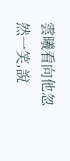雲曦看向他忽然一笑,說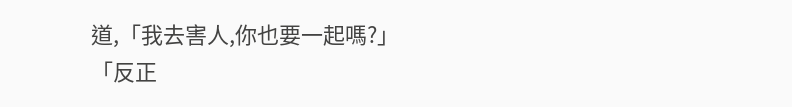道,「我去害人,你也要一起嗎?」
「反正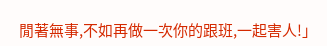閒著無事,不如再做一次你的跟班,一起害人!」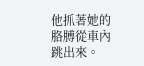他抓著她的胳膊從車內跳出來。